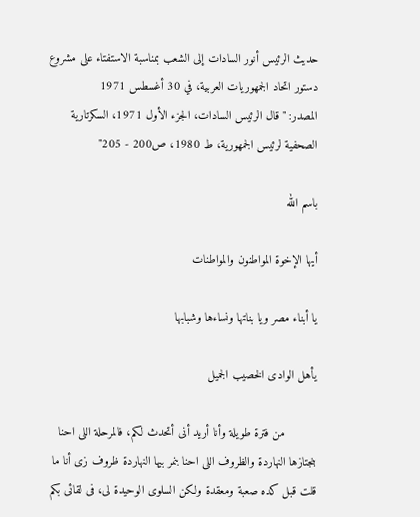حديث الرئيس أنور السادات إلى الشعب بمناسبة الاستفتاء على مشروع دستور اتحاد الجمهوريات العربية، في 30 أغسطس 1971
المصدر: "قال الرئيس السادات، الجزء الأول 1971، السكرتارية الصحفية لرئيس الجمهورية، ط 1980، ص200 - 205"

باسم الله

أيها الإخوة المواطنون والمواطنات

يا أبناء مصر ويا بناتها ونساءها وشبابها

يأهل الوادى الخصيب الجميل

         من فترة طويلة وأنا أريد أنى أتحدث لكم، فالمرحلة اللى احنا بنجتازها النهاردة والظروف اللى احنا بنمر بيها النهاردة ظروف زى أنا ما قلت قبل كده صعبة ومعقدة ولكن السلوى الوحيدة لى، فى لقائى بكم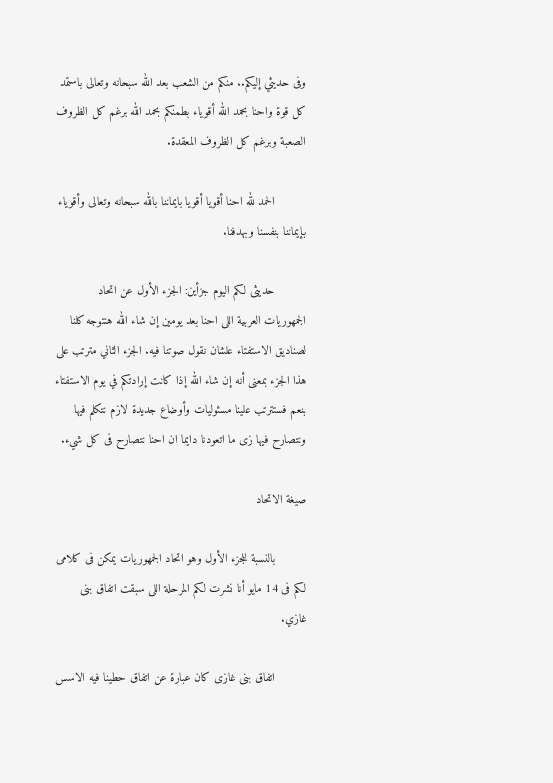وفى حديثي إليكم.. منكم من الشعب بعد الله سبحانه وتعالى باستمد كل قوة واحنا بحمد الله أقوياء بطمنكم بحمد الله برغم كل الظروف الصعبة وبرغم كل الظروف المعقدة.

         الحمد لله احنا أقويا أقويا بايماننا بالله سبحانه وتعالى وأقوياء بإيماننا بنفسنا وبهدفنا.

         حديثى لكم اليوم جزأين: الجزء الأول عن اتحاد الجمهوريات العربية اللى احنا بعد يومين إن شاء الله هنتوجه كلنا لصناديق الاستفتاء علشان نقول صوتنا فيه. الجزء الثاني مترتب على هذا الجزء بمعنى أنه إن شاء الله إذا كانت إرادتكم في يوم الاستفتاء بنعم فستترتب علينا مسئوليات وأوضاع جديدة لازم نتكلم فيها ونتصارح فيها زى ما اتعودنا دايما ان احنا نتصارح فى كل شيء.

صيغة الاتحاد

         بالنسبة للجزء الأول وهو اتحاد الجمهوريات يمكن فى كلامى لكم فى 14 مايو أنا نشرت لكم المرحلة اللى سبقت اتفاق بنى غازي.

         اتفاق بنى غازى كان عبارة عن اتفاق حطينا فيه الاسس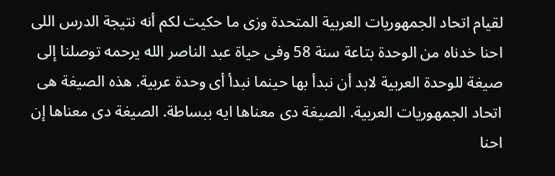لقيام اتحاد الجمهوريات العربية المتحدة وزى ما حكيت لكم أنه نتيجة الدرس اللى احنا خدناه من الوحدة بتاعة سنة 58 وفى حياة عبد الناصر الله يرحمه توصلنا إلى صيغة للوحدة العربية لابد أن نبدأ بها حينما نبدأ أى وحدة عربية. هذه الصيغة هى اتحاد الجمهوريات العربية. الصيغة دى معناها ايه ببساطة. الصيغة دى معناها إن احنا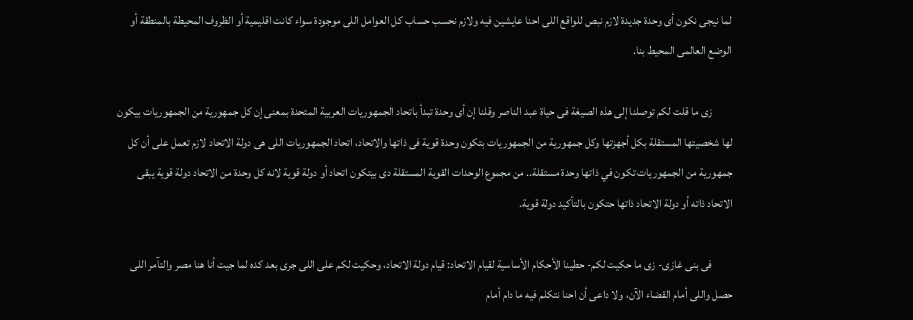لما نيجى نكون أى وحدة جديدة لازم نبص للواقع اللى احنا عايشين فيه ولازم نحسب حساب كل العوامل اللى موجودة سواء كانت اقليمية أو الظروف المحيطة بالمنطقة أو الوضع العالمى المحيط بنا.

         زى ما قلت لكم توصلنا إلى هذه الصيغة فى حياة عبد الناصر وقلنا إن أى وحدة تبدأ باتحاد الجمهوريات العربية المتحدة بمعنى إن كل جمهورية من الجمهوريات بيكون لها شخصيتها المستقلة بكل أجهزتها وكل جمهورية من الجمهوريات بتكون وحدة قوية فى ذاتها والاتحاد، اتحاد الجمهوريات اللى هى دولة الاتحاد لازم تعمل على أن كل جمهورية من الجمهوريات تكون في ذاتها وحدة مستقلة.. من مجموع الوحدات القوية المستقلة دى بيتكون اتحاد أو دولة قوية لانه كل وحدة من الاتحاد دولة قوية يبقى الاتحاد ذاته أو دولة الاتحاد ذاتها حتكون بالتأكيد دولة قوية.

         فى بنى غازى- زى ما حكيت لكم- حطينا الأحكام الأساسية لقيام الاتحاد: قيام دولة الاتحاد، وحكيت لكم على اللى جرى بعد كده لما جيت أنا هنا مصر والتآمر اللى حصل واللى أمام القضاء الآن، ولا داعى أن احنا نتكلم فيه ما دام أمام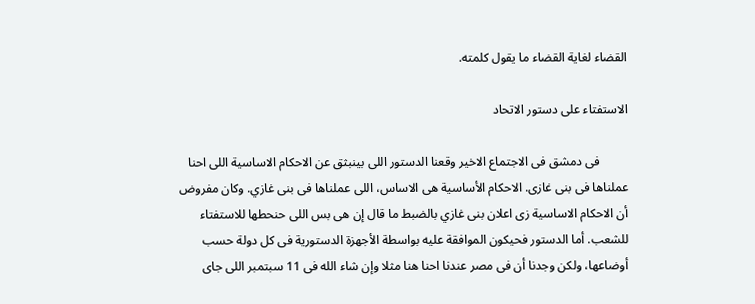القضاء لغاية القضاء ما يقول كلمته.

الاستفتاء على دستور الاتحاد

         فى دمشق فى الاجتماع الاخير وقعنا الدستور اللى بينبثق عن الاحكام الاساسية اللى احنا عملناها فى بنى غازى. الاحكام الأساسية هى الاساس، اللى عملناها فى بنى غازي. وكان مفروض أن الاحكام الاساسية زى اعلان بنى غازي بالضبط ما قال إن هى بس اللى حنحطها للاستفتاء للشعب. أما الدستور فحيكون الموافقة عليه بواسطة الأجهزة الدستورية فى كل دولة حسب أوضاعها، ولكن وجدنا أن فى مصر عندنا احنا هنا مثلا وإن شاء الله فى 11 سبتمبر اللى جاى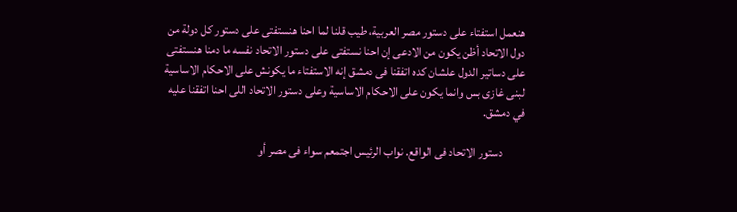هنعمل استفتاء على دستور مصر العربية، طيب قلنا لما احنا هنستفتى على دستور كل دولة من دول الاتحاد أظن يكون من الادعى إن احنا نستفتى على دستور الاتحاد نفسه ما دمنا هنستفتى على دساتير الدول علشان كده اتفقنا فى دمشق إنه الاستفتاء ما يكونش على الاحكام الاساسية لبنى غازى بس وانما يكون على الاحكام الاساسية وعلى دستور الاتحاد اللى احنا اتفقنا عليه في دمشق.

         دستور الاتحاد فى الواقع. نواب الرئيس اجتمعم سواء فى مصر أو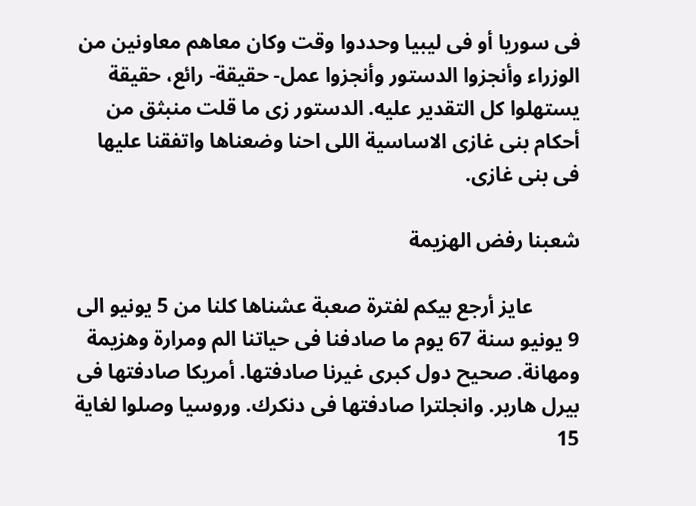فى سوريا أو فى ليبيا وحددوا وقت وكان معاهم معاونين من الوزراء وأنجزوا الدستور وأنجزوا عمل- حقيقة- رائع، حقيقة يستهلوا كل التقدير عليه. الدستور زى ما قلت منبثق من أحكام بنى غازى الاساسية اللى احنا وضعناها واتفقنا عليها فى بنى غازى.

شعبنا رفض الهزيمة

         عايز أرجع بيكم لفترة صعبة عشناها كلنا من 5 يونيو الى 9 يونيو سنة 67 يوم ما صادفنا فى حياتنا الم ومرارة وهزيمة ومهانة. صحيح دول كبرى غيرنا صادفتها. أمريكا صادفتها فى بيرل هاربر. وانجلترا صادفتها فى دنكرك. وروسيا وصلوا لغاية 15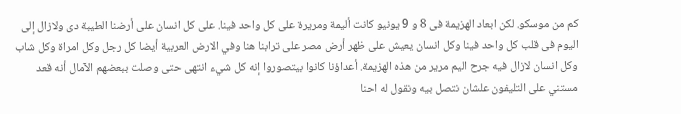كم من موسكو. لكن ابعاد الهزيمة فى 8 و 9 يونيو كانت أليمة ومريرة على كل واحد فينا. على كل انسان على أرضنا الطيبة دى ولازال إلى اليوم فى قلب كل واحد فينا وكل انسان يعيش على ظهر أرض مصر على ترابنا هنا وفي الارض العربية أيضا كل رجل وكل امراة وكل شاب وكل انسان لازال فيه جرح اليم مرير من هذه الهزيمة. أعداؤنا كانوا بيتصوروا إنه كل شيء انتهى حتى وصلت ببعضهم الآمال أنه قعد مستني على التليفون علشان نتصل بيه ونقول له احنا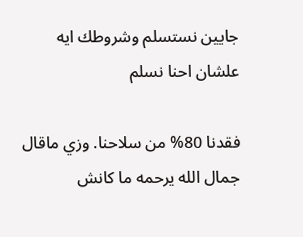جايين نستسلم وشروطك ايه علشان احنا نسلم

فقدنا 80% من سلاحنا. وزي ماقال جمال الله يرحمه ما كانش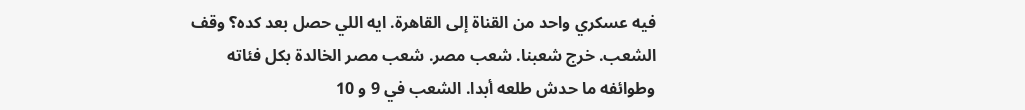فيه عسكري واحد من القناة إلى القاهرة. ايه اللي حصل بعد كده؟ وقف الشعب. خرج شعبنا. شعب مصر. شعب مصر الخالدة بكل فئاته وطوائفه ما حدش طلعه أبدا. الشعب في 9 و 10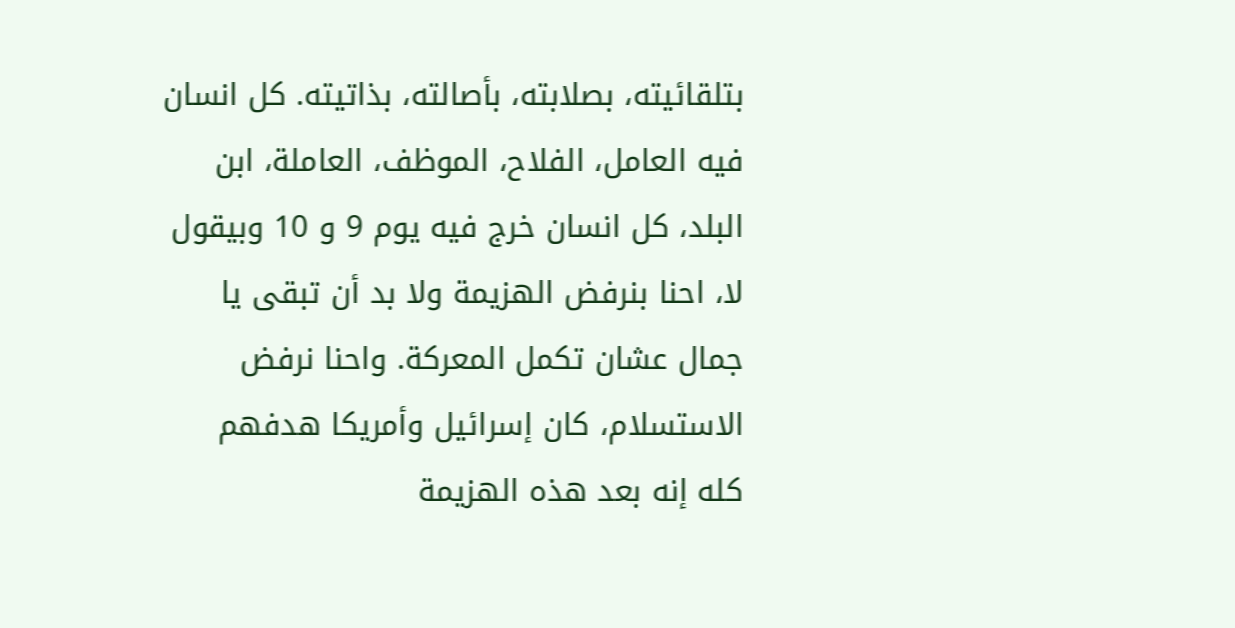بتلقائيته، بصلابته، بأصالته، بذاتيته. كل انسان فيه العامل، الفلاح، الموظف، العاملة، ابن البلد، كل انسان خرج فيه يوم 9 و 10 وبيقول لا، احنا بنرفض الهزيمة ولا بد أن تبقى يا جمال عشان تكمل المعركة. واحنا نرفض الاستسلام، كان إسرائيل وأمريكا هدفهم كله إنه بعد هذه الهزيمة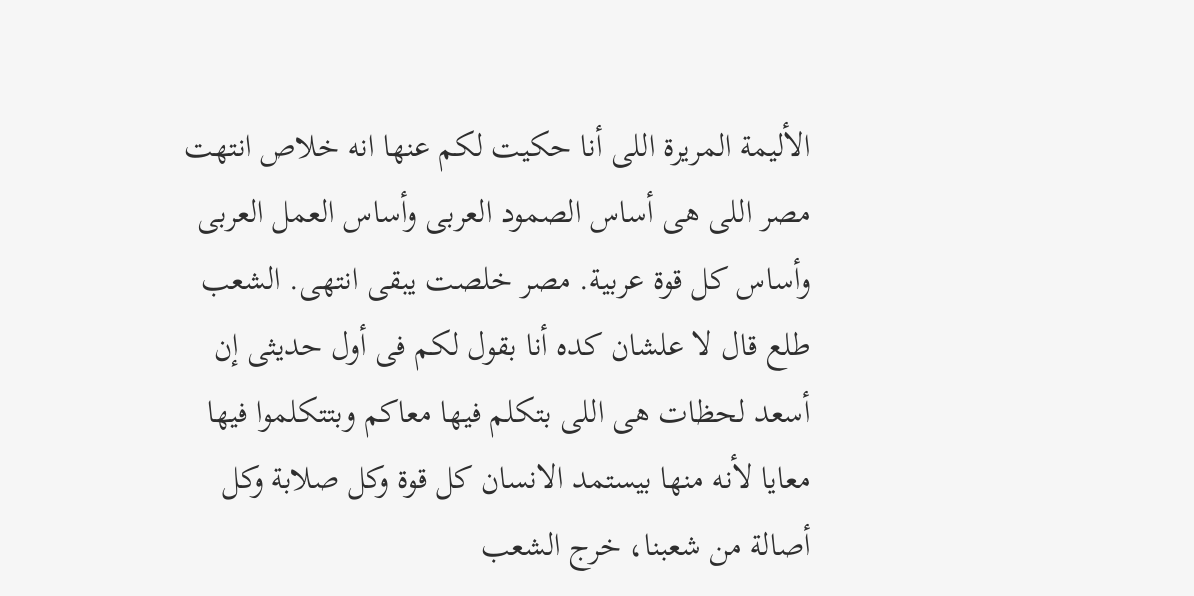الأليمة المريرة اللى أنا حكيت لكم عنها انه خلاص انتهت مصر اللى هى أساس الصمود العربى وأساس العمل العربى وأساس كل قوة عربية. مصر خلصت يبقى انتهى. الشعب طلع قال لا علشان كده أنا بقول لكم فى أول حديثى إن أسعد لحظات هى اللى بتكلم فيها معاكم وبتتكلموا فيها معايا لأنه منها بيستمد الانسان كل قوة وكل صلابة وكل أصالة من شعبنا، خرج الشعب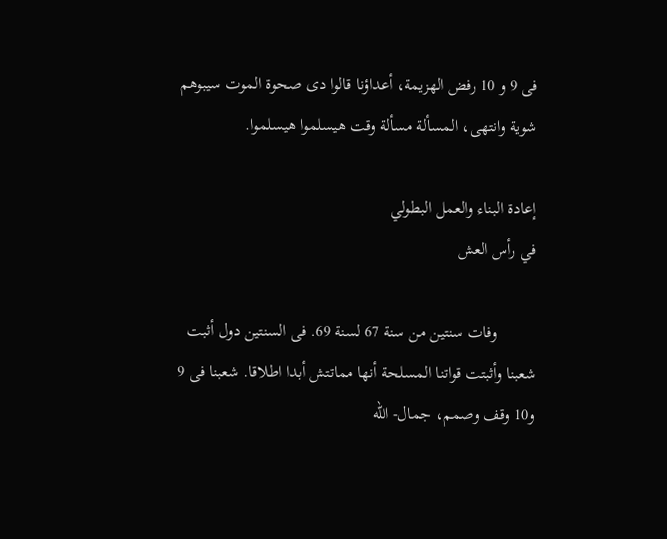فى 9 و 10 رفض الهزيمة، أعداؤنا قالوا دى صحوة الموت سيبوهم شوية وانتهى، المسألة مسألة وقت هيسلموا هيسلموا.

إعادة البناء والعمل البطولي
في رأس العش

         وفات سنتين من سنة 67 لسنة 69. فى السنتين دول أثبت شعبنا وأثبتت قواتنا المسلحة أنها مماتتش أبدا اطلاقا. شعبنا فى 9 و10 وقف وصمم، جمال- الله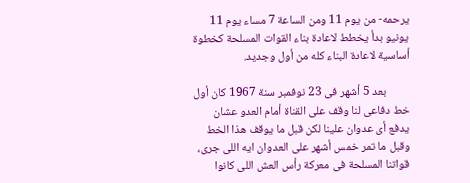يرحمه- من يوم 11 ومن الساعة 7 مساء يوم 11 يونيو بدأ يخطط لاعادة بناء القوات المسلحة كخطوة أساسية لاعادة البناء كله من أول وجديد.

         بعد 5 أشهر فى 23 نوفمبر سنة 1967 كان أول خط دفاعى لنا وقف على القناة أمام العدو عشان يدفع أى عدوان علينا لكن قبل ما يوقف هذا الخط وقبل ما تمر خمس أشهر على العدوان ايه اللى جرى، قواتنا المسلحة فى معركة رأس العش اللى كانوا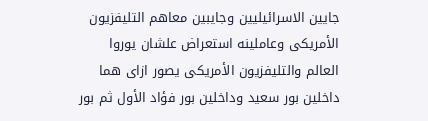جايين الاسرائيليين وجايبين معاهم التليفزيون الأمريكى وعاملينه استعراض علشان يوروا العالم والتليفزيون الأمريكى يصور ازاى هما داخلين بور سعيد وداخلين بور فؤاد الأول ثم بور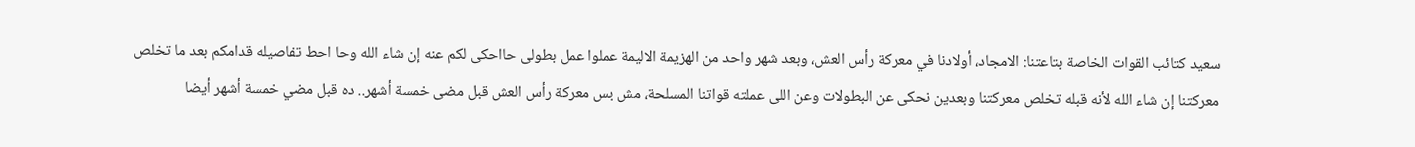سعيد كتائب القوات الخاصة بتاعتنا: الامجاد، أولادنا في معركة رأس العش، وبعد شهر واحد من الهزيمة الاليمة عملوا عمل بطولى حااحكى لكم عنه إن شاء الله وحا احط تفاصيله قدامكم بعد ما تخلص معركتنا إن شاء الله لأنه قبله تخلص معركتنا وبعدين نحكى عن البطولات وعن اللى عملته قواتنا المسلحة، مش بس معركة رأس العش قبل مضى خمسة أشهر.. ده قبل مضي خمسة أشهر أيضا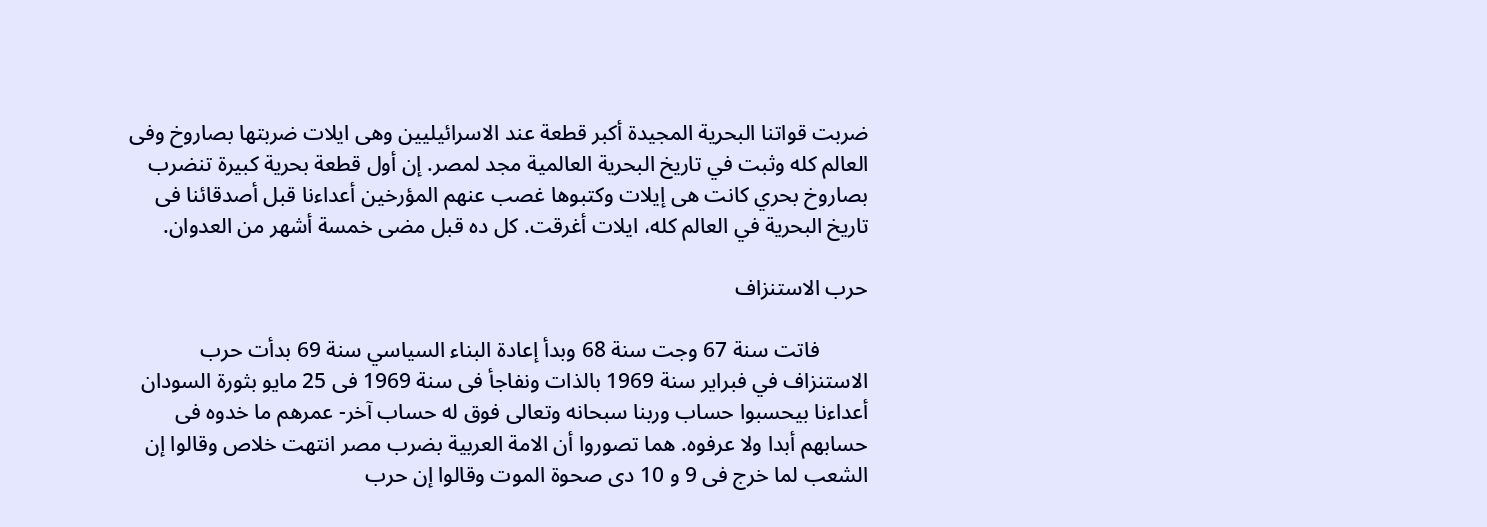ضربت قواتنا البحرية المجيدة أكبر قطعة عند الاسرائيليين وهى ايلات ضربتها بصاروخ وفى العالم كله وثبت في تاريخ البحرية العالمية مجد لمصر. إن أول قطعة بحرية كبيرة تنضرب بصاروخ بحري كانت هى إيلات وكتبوها غصب عنهم المؤرخين أعداءنا قبل أصدقائنا فى تاريخ البحرية في العالم كله، ايلات أغرقت. كل ده قبل مضى خمسة أشهر من العدوان.

حرب الاستنزاف

         فاتت سنة 67 وجت سنة 68 وبدأ إعادة البناء السياسي سنة 69 بدأت حرب الاستنزاف في فبراير سنة 1969 بالذات ونفاجأ فى سنة 1969 فى 25 مايو بثورة السودان أعداءنا بيحسبوا حساب وربنا سبحانه وتعالى فوق له حساب آخر- عمرهم ما خدوه فى حسابهم أبدا ولا عرفوه. هما تصوروا أن الامة العربية بضرب مصر انتهت خلاص وقالوا إن الشعب لما خرج فى 9 و 10 دى صحوة الموت وقالوا إن حرب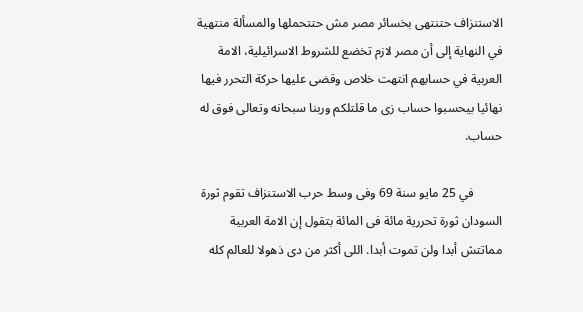الاستنزاف حتنتهى بخسائر مصر مش حتتحملها والمسألة منتهية في النهاية إلى أن مصر لازم تخضع للشروط الاسرائيلية، الامة العربية في حسابهم انتهت خلاص وقضى عليها حركة التحرر فيها نهائيا بيحسبوا حساب زى ما قلتلكم وربنا سبحانه وتعالى فوق له حساب.

         في 25 مايو سنة 69 وفى وسط حرب الاستنزاف تقوم ثورة السودان ثورة تحررية مائة فى المائة بتقول إن الامة العربية مماتتش أبدا ولن تموت أبدا. اللى أكثر من دى ذهولا للعالم كله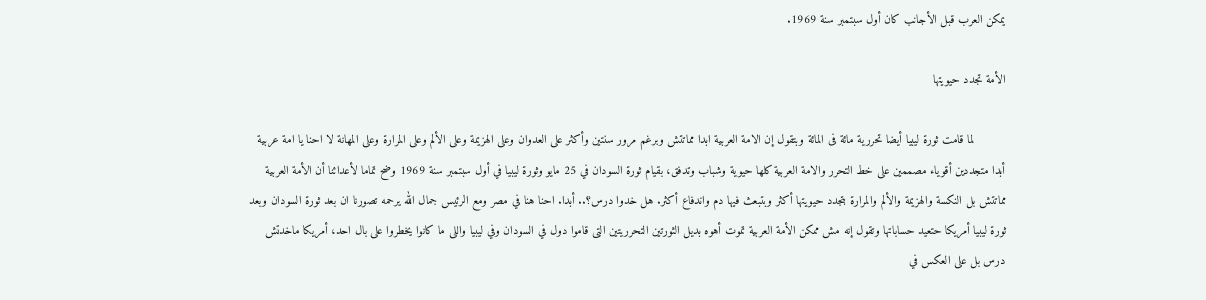يمكن العرب قبل الأجانب كان أول سبتمبر سنة 1969.

الأمة تجدد حيويتها

         لما قامت ثورة ليبيا أيضا تحررية مائة فى المائة وبتقول إن الامة العربية ابدا مماتتش وبرغم مرور سنتين وأكثر على العدوان وعلى الهزيمة وعلى الألم وعلى المرارة وعلى المهانة لا احنا يا امة عربية أبدا متجددين أقوياء مصممين على خط التحرر والامة العربية كلها حيوية وشباب وتدفق، بقيام ثورة السودان في 25 مايو وثورة ليبيا في أول سبتمبر سنة 1969 وضح تماما لأعدائنا أن الأمة العربية مماتتش بل النكسة والهزيمة والألم والمرارة بتجدد حيويتها أكثر وبتبعث فيها دم واندفاع أكثر. هل خدوا درس؟.. أبدا. احنا هنا في مصر ومع الرئيس جمال الله يرحمه تصورنا ان بعد ثورة السودان وبعد ثورة ليبيا أمريكا حتعيد حساباتها وتقول إنه مش ممكن الأمة العربية تموت أهوه بديل الثورتين التحرريتين التى قاموا دول في السودان وفي ليبيا واللى ما كانوا يخطروا على بال احد، أمريكا ماخدتش درس بل على العكس في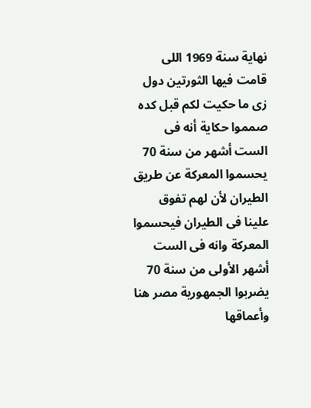نهاية سنة 1969 اللى قامت فيها الثورتين دول زى ما حكيت لكم قبل كده صمموا حكاية أنه فى الست أشهر من سنة 70 يحسموا المعركة عن طريق الطيران لأن لهم تفوق علينا فى الطيران فيحسموا المعركة وانه فى الست أشهر الأولى من سنة 70 يضربوا الجمهورية مصر هنا وأعماقها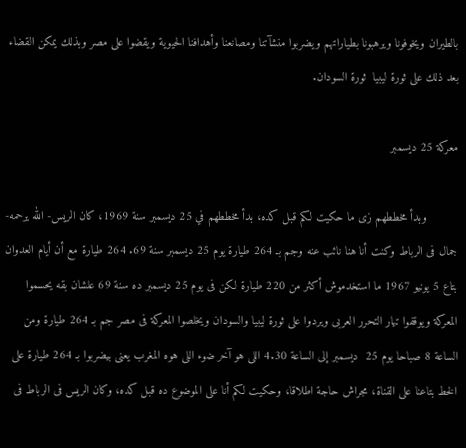بالطيران ويخوفونا ويرهبونا بطياراتهم ويضربوا منشآتنا ومصانعنا وأهدافنا الحيوية ويقضوا على مصر وبذلك يمكن القضاء بعد ذلك على ثورة ليبيا  ثورة السودان.

معركة 25 ديسمبر

         وبدأ مخططهم زى ما حكيت لكم قبل كده، بدأ مخططهم في 25 ديسمبر سنة 1969، كان الريس- الله يرحمه- جمال فى الرباط وكنت أنا هنا نائب عنه وجم بـ 264 طيارة يوم 25 ديسمبر سنة 69. 264 طيارة مع أن أيام العدوان بتاع 5 يونيو 1967 ما استخدموش أكثر من 220 طيارة لكن فى يوم 25 ديسمبر ده سنة 69 علشان بقه يحسموا المعركة ويوقفوا تيار التحرر العربى ويردوا على ثورة ليبيا والسودان ويخلصوا المعركة فى مصر جم بـ 264 طيارة ومن الساعة 8 صباحا يوم 25  ديسمبر إلى الساعة 4.30 اللى هو آخر ضوء اللى هوه المغرب يعنى بيضربوا بـ 264 طيارة على الخط بتاعنا على القناة، مجراش حاجة اطلاقا، وحكيت لكم أنا على الموضوع ده قبل كده، وكان الريس فى الرباط فى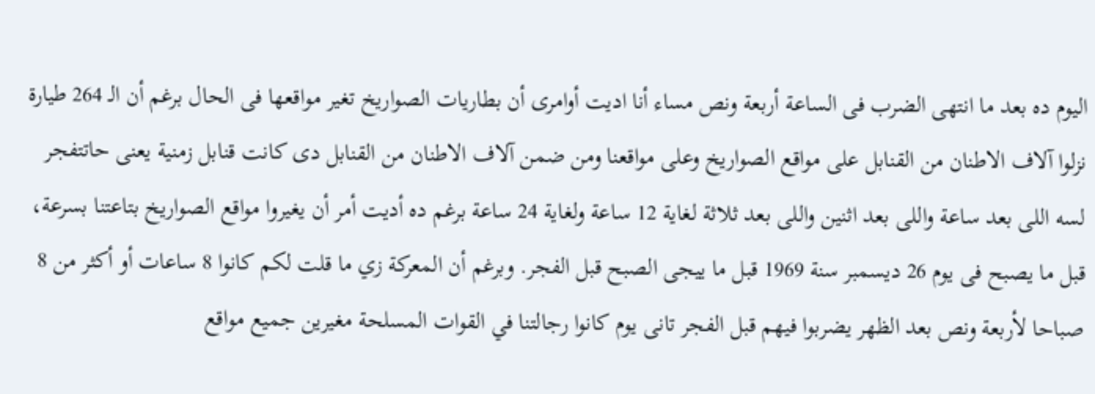اليوم ده بعد ما انتهى الضرب فى الساعة أربعة ونص مساء أنا اديت أوامرى أن بطاريات الصواريخ تغير مواقعها فى الحال برغم أن الـ 264 طيارة نزلوا آلاف الاطنان من القنابل على مواقع الصواريخ وعلى مواقعنا ومن ضمن آلاف الاطنان من القنابل دى كانت قنابل زمنية يعنى حاتتفجر لسه اللى بعد ساعة واللى بعد اثنين واللى بعد ثلاثة لغاية 12 ساعة ولغاية 24 ساعة برغم ده أديت أمر أن يغيروا مواقع الصواريخ بتاعتنا بسرعة، قبل ما يصبح فى يوم 26 ديسمبر سنة 1969 قبل ما ييجى الصبح قبل الفجر. وبرغم أن المعركة زي ما قلت لكم كانوا 8 ساعات أو أكثر من 8 صباحا لأربعة ونص بعد الظهر يضربوا فيهم قبل الفجر تانى يوم كانوا رجالتنا في القوات المسلحة مغيرين جميع مواقع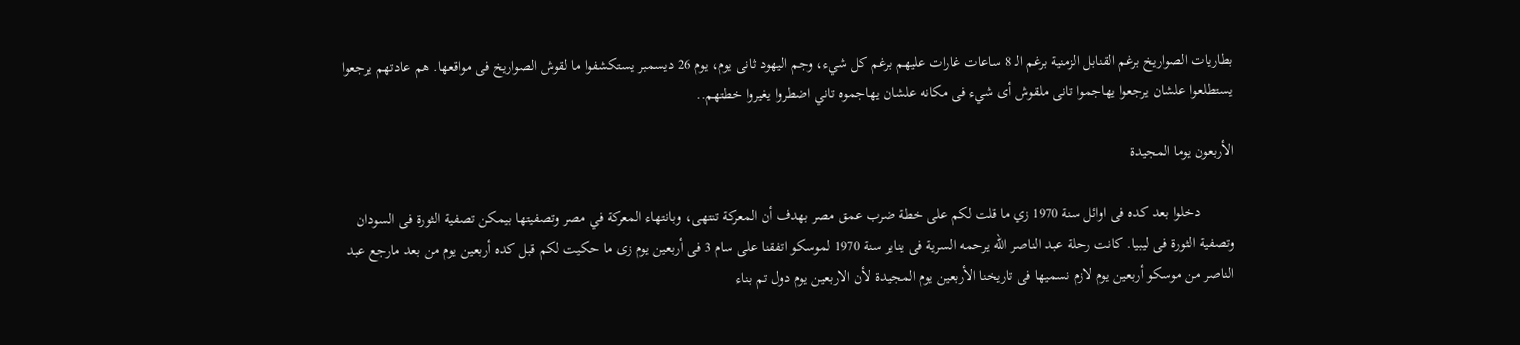بطاريات الصواريخ برغم القنابل الزمنية برغم الـ 8 ساعات غارات عليهم برغم كل شيء، وجم اليهود ثانى يوم، يوم 26 ديسمبر يستكشفوا ما لقوش الصواريخ فى مواقعها. هم عادتهم يرجعوا يستطلعوا علشان يرجعوا يهاجموا تانى ملقوش أى شيء فى مكانه علشان يهاجموه تاني اضطروا يغيروا خطتهم..

الأربعون يوما المجيدة

         دخلوا بعد كده فى اوائل سنة 1970 زي ما قلت لكم على خطة ضرب عمق مصر بهدف أن المعركة تنتهى، وبانتهاء المعركة في مصر وتصفيتها بيمكن تصفية الثورة فى السودان وتصفية الثورة فى ليبيا. كانت رحلة عبد الناصر الله يرحمه السرية فى يناير سنة 1970 لموسكو اتفقنا على سام 3 فى أربعين يوم زى ما حكيت لكم قبل كده أربعين يوم من بعد مارجع عبد الناصر من موسكو أربعين يوم لازم نسميها فى تاريخنا الأربعين يوم المجيدة لأن الاربعين يوم دول تم بناء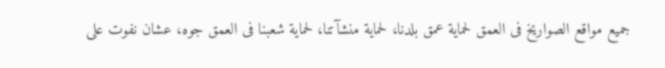جميع مواقع الصواريخ فى العمق لحماية عمق بلدنا، لحماية منشآتنا، لحماية شعبنا فى العمق جوه، عشان نفوت على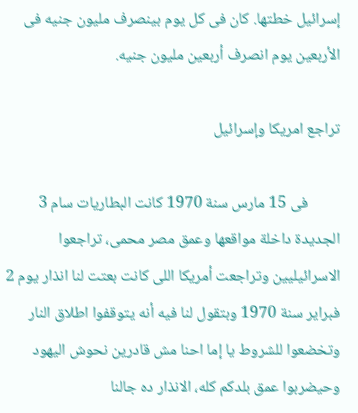إسرائيل خطتها. كان فى كل يوم بينصرف مليون جنيه فى الأربعين يوم انصرف أربعين مليون جنيه.

تراجع امريكا وإسرائيل

         فى 15 مارس سنة 1970 كانت البطاريات سام 3 الجديدة داخلة مواقعها وعمق مصر محمى، تراجعوا الاسرائيليين وتراجعت أمريكا اللى كانت بعتت لنا انذار يوم 2 فبراير سنة 1970 وبتقول لنا فيه أنه يتوقفوا اطلاق النار وتخضعوا للشروط يا إما احنا مش قادرين نحوش اليهود وحيضربوا عمق بلدكم كله، الانذار ده جالنا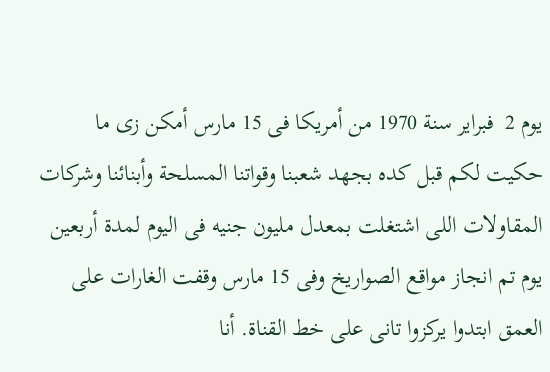يوم 2  فبراير سنة 1970 من أمريكا فى 15 مارس أمكن زى ما حكيت لكم قبل كده بجهد شعبنا وقواتنا المسلحة وأبنائنا وشركات المقاولات اللى اشتغلت بمعدل مليون جنيه فى اليوم لمدة أربعين يوم تم انجاز مواقع الصواريخ وفى 15 مارس وقفت الغارات على العمق ابتدوا يركزوا تانى على خط القناة. أنا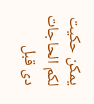يمكن حكيت لكم الحاجات دى قبل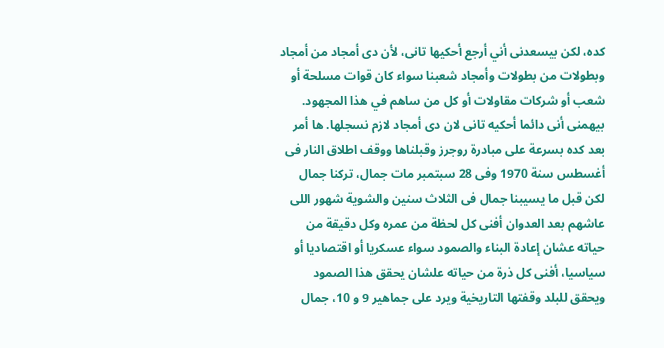كده، لكن بيسعدنى أني أرجع أحكيها تانى، لأن دى أمجاد من أمجاد وبطولات من بطولات وأمجاد شعبنا سواء كان قوات مسلحة أو شعب أو شركات مقاولات أو كل من ساهم في هذا المجهود. بيهمنى أنى دائما أحكيه تانى لان دى أمجاد لازم نسجلها. ها أمر بعد كده بسرعة على مبادرة روجرز وقبلناها ووقف اطلاق النار فى أغسطس سنة 1970 وفى 28 سبتمبر مات جمال، تركنا جمال لكن قبل ما يسيبنا جمال فى الثلاث سنين والشوية شهور اللى عاشهم بعد العدوان أفنى كل لحظة من عمره وكل دقيقة من حياته عشان إعادة البناء والصمود سواء عسكريا أو اقتصاديا أو سياسيا، أفنى كل ذرة من حياته علشان يحقق هذا الصمود ويحقق للبلد وقفتها التاريخية ويرد على جماهير 9 و 10، جمال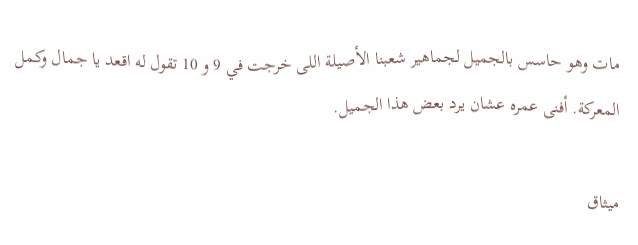مات وهو حاسس بالجميل لجماهير شعبنا الأصيلة اللى خرجت في 9 و 10 تقول له اقعد يا جمال وكمل المعركة. أفنى عمره عشان يرد بعض هذا الجميل.

ميثاق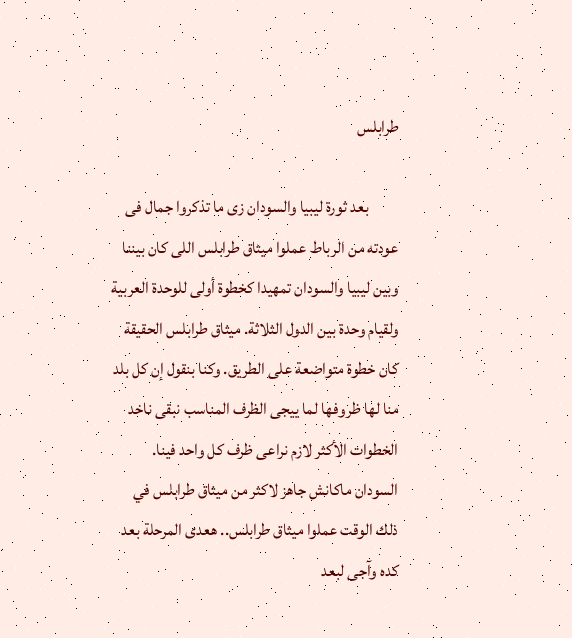طرابلس

         بعد ثورة ليبيا والسودان زى ما تذكروا جمال فى عودته من الرباط عملوا ميثاق طرابلس اللى كان بيننا وبين ليبيا والسودان تمهيدا كخطوة أولى للوحدة العربية ولقيام وحدة بين الدول الثلاثة. ميثاق طرابلس الحقيقة كان خطوة متواضعة على الطريق. وكنا بنقول إن كل بلد منا لها ظروفها لما ييجى الظرف المناسب نبقى ناخد الخطوات الأكثر لازم نراعى ظرف كل واحد فينا. السودان ماكانش جاهز لاكثر من ميثاق طرابلس في ذلك الوقت عملوا ميثاق طرابلس.. هعدى المرحلة بعد كده وآجى لبعد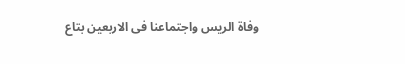وفاة الريس واجتماعنا فى الاربعين بتاع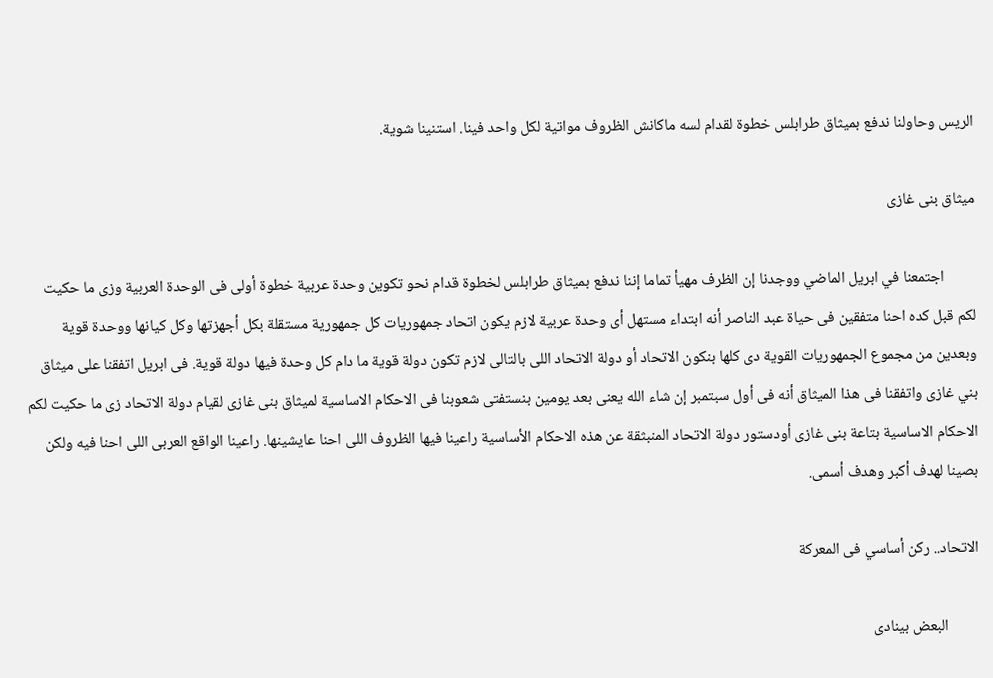الريس وحاولنا ندفع بميثاق طرابلس خطوة لقدام لسه ماكانش الظروف مواتية لكل واحد فينا. استنينا شوية.

ميثاق بنى غازى

         اجتمعنا في ابريل الماضي ووجدنا إن الظرف مهيأ تماما إننا ندفع بميثاق طرابلس لخطوة قدام نحو تكوين وحدة عربية خطوة أولى فى الوحدة العربية وزى ما حكيت لكم قبل كده احنا متفقين فى حياة عبد الناصر أنه ابتداء مستهل أى وحدة عربية لازم يكون اتحاد جمهوريات كل جمهورية مستقلة بكل أجهزتها وكل كيانها ووحدة قوية وبعدين من مجموع الجمهوريات القوية دى كلها بنكون الاتحاد أو دولة الاتحاد اللى بالتالى لازم تكون دولة قوية ما دام كل وحدة فيها دولة قوية. فى ابريل اتفقنا على ميثاق بني غازى واتفقنا فى هذا الميثاق أنه فى أول سبتمبر إن شاء الله يعنى بعد يومين بنستفتى شعوبنا فى الاحكام الاساسية لميثاق بنى غازى لقيام دولة الاتحاد زى ما حكيت لكم الاحكام الاساسية بتاعة بنى غازى أودستور دولة الاتحاد المنبثقة عن هذه الاحكام الأساسية راعينا فيها الظروف اللى احنا عايشينها. راعينا الواقع العربى اللى احنا فيه ولكن بصينا لهدف أكبر وهدف أسمى.

الاتحاد.. ركن أساسي فى المعركة

         البعض بينادى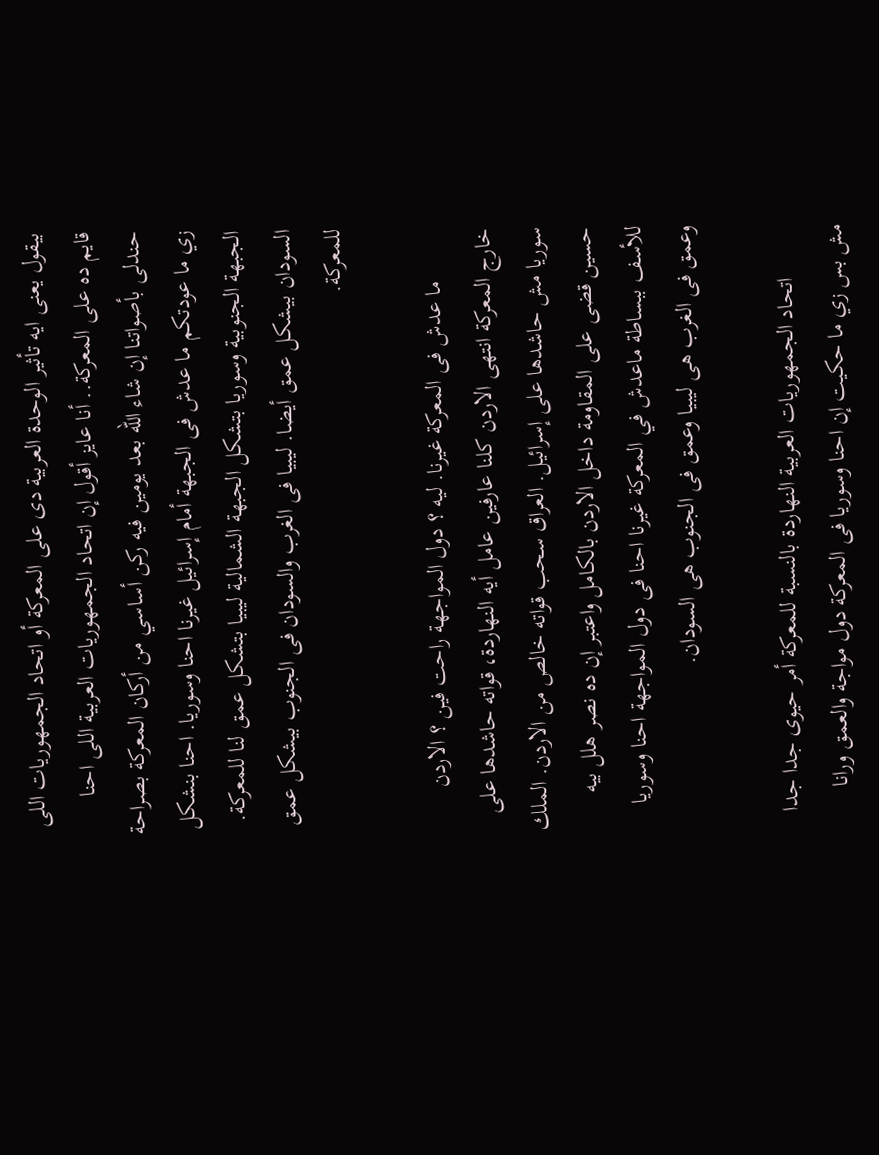بيقول يعنى ايه تأثير الوحدة العربية دى على المعركة أو اتحاد الجمهوريات اللى قايم ده على المعركة.. أنا عايز أقول إن اتحاد الجمهوريات العربية اللى احنا حندلى بأصواتنا إن شاء الله بعد يومين فيه ركن أساسي من أركان المعركة بصراحة زي ما عودتكم ما عدش فى الجبهة أمام إسرائيل غيرنا احنا وسوريا. احنا بنشكل الجبهة الجنوبية وسوريا بتشكل الجبهة الشمالية ليبيا بتشكل عمق لنا للمعركة. السودان بيشكل عمق أيضا. ليبيا فى الغرب والسودان فى الجنوب بيشكل عمق للمعركة.

         ما عدش فى المعركة غيرنا. ليه ؟ دول المواجهة راحت فين ؟ الاردن خارج المعركة انتهى الاردن كلنا عارفين عامل أيه النهاردة، قواته حاشدها على سوريا مش حاشدها على إسرائيل. العراق سحب قواته خالص من الاردن. الملك حسين قضى على المقاومة داخل الاردن بالكامل واعتبر إن ده نصر هلل بيه للأسف ببساطة ماعدش في المعركة غيرنا احنا فى دول المواجهة احنا وسوريا وعمق فى الغرب هى ليبيا وعمق فى الجنوب هى السودان.

         اتحاد الجمهوريات العربية النهاردة بالنسبة للمعركة أمر حيوى جدا جدا مش بس زي ما حكيت إن احنا وسوريا فى المعركة دول مواجة والعمق ورانا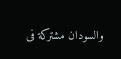والسودان مشتركة فى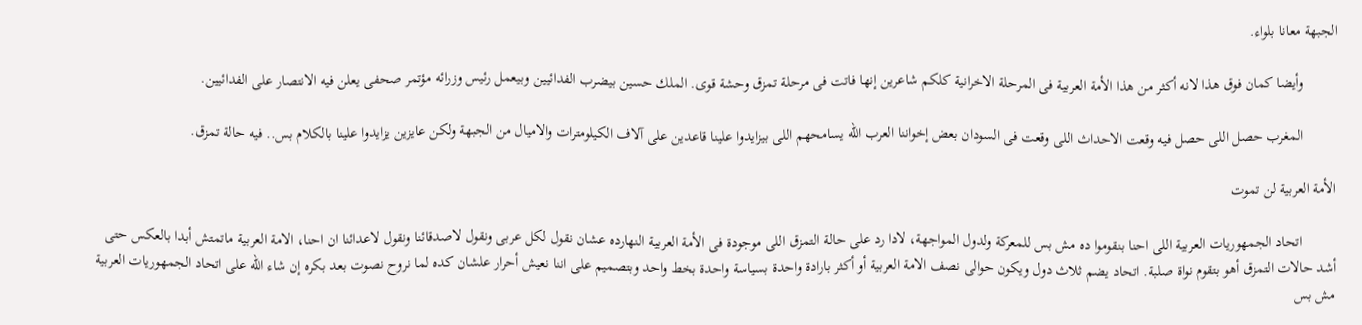الجبهة معانا بلواء.

         وأيضا كمان فوق هذا لانه أكثر من هذا الأمة العربية فى المرحلة الاخرانية كلكم شاعرين إنها فاتت فى مرحلة تمزق وحشة قوى. الملك حسين بيضرب الفدائيين وبيعمل رئيس وزرائه مؤتمر صحفى يعلن فيه الانتصار على الفدائيين.

         المغرب حصل اللى حصل فيه وقعت الاحداث اللى وقعت فى السودان بعض إخواننا العرب الله يسامحهم اللى بيزايدوا علينا قاعدين على آلاف الكيلومترات والاميال من الجبهة ولكن عايزين يزايدوا علينا بالكلام بس.. فيه حالة تمزق.

الأمة العربية لن تموت

         اتحاد الجمهوريات العربية اللى احنا بنقوموا ده مش بس للمعركة ولدول المواجهة، لادا رد على حالة التمزق اللى موجودة فى الأمة العربية النهارده عشان نقول لكل عربى ونقول لاصدقائنا ونقول لاعدائنا ان احنا، الامة العربية ماتمتش أبدا بالعكس حتى أشد حالات التمزق أهو بتقوم نواة صلبة. اتحاد يضم ثلاث دول ويكون حوالى نصف الامة العربية أو أكثر بارادة واحدة بسياسة واحدة بخط واحد وبتصميم على اننا نعيش أحرار علشان كده لما نروح نصوت بعد بكره إن شاء الله على اتحاد الجمهوريات العربية مش بس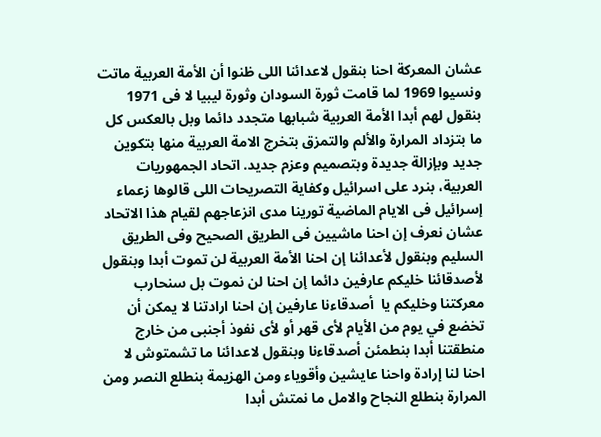عشان المعركة احنا بنقول لاعدائنا اللى ظنوا أن الأمة العربية ماتت ونسيوا 1969 لما قامت ثورة السودان وثورة ليبيا لا فى 1971 بنقول لهم أبدا الأمة العربية شبابها متجدد دائما وبل بالعكس كل ما بتزداد المرارة والألم والتمزق بتخرج الامة العربية منها بتكوين جديد وبإزالة جديدة وبتصميم وعزم جديد. اتحاد الجمهوريات العربية، بنرد على اسرائيل وكفاية التصريحات اللى قالوها زعماء إسرائيل فى الايام الماضية تورينا مدى انزعاجهم لقيام هذا الاتحاد عشان نعرف إن احنا ماشيين فى الطريق الصحيح وفى الطريق السليم وبنقول لأعدائنا إن احنا الأمة العربية لن تموت أبدا وبنقول لأصدقائنا خليكم عارفين دائما إن احنا لن نموت بل سنحارب معركتنا وخليكم يا  أصدقاءنا عارفين إن احنا ارادتنا لا يمكن أن تخضع في يوم من الأيام لأى قهر أو لأى نفوذ أجنبى من خارج منطقتنا أبدا بنطمئن أصدقاءنا وبنقول لاعدائنا ما تشمتوش لا احنا لنا إرادة واحنا عايشين وأقوياء ومن الهزيمة بنطلع النصر ومن المرارة بنطلع النجاح والامل ما نمتش أبدا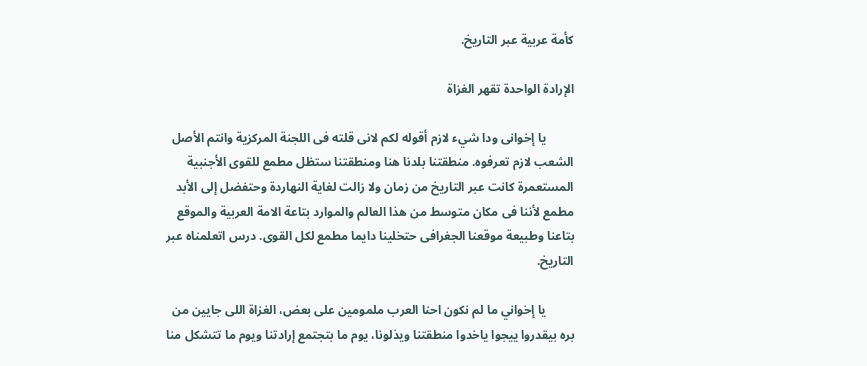كأمة عربية عبر التاريخ.

الإرادة الواحدة تقهر الغزاة

         يا إخوانى ودا شيء لازم أقوله لكم لانى قلته فى اللجنة المركزية وانتم الأصل الشعب لازم تعرفوه. منطقتنا بلدنا هنا ومنطقتنا ستظل مطمع للقوى الأجنبية المستعمرة كانت عبر التاريخ من زمان ولا زالت لغاية النهاردة وحتفضل إلى الأبد مطمع لأننا فى مكان متوسط من هذا العالم والموارد بتاعة الامة العربية والموقع بتاعنا وطبيعة موقعنا الجغرافى حتخلينا دايما مطمع لكل القوى. درس اتعلمناه عبر التاريخ.

         يا إخواني ما لم نكون احنا العرب ملمومين على بعض، الغزاة اللى جايين من بره بيقدروا ييجوا ياخدوا منطقتنا ويذلونا، يوم ما بتجتمع إرادتنا ويوم ما تتشكل منا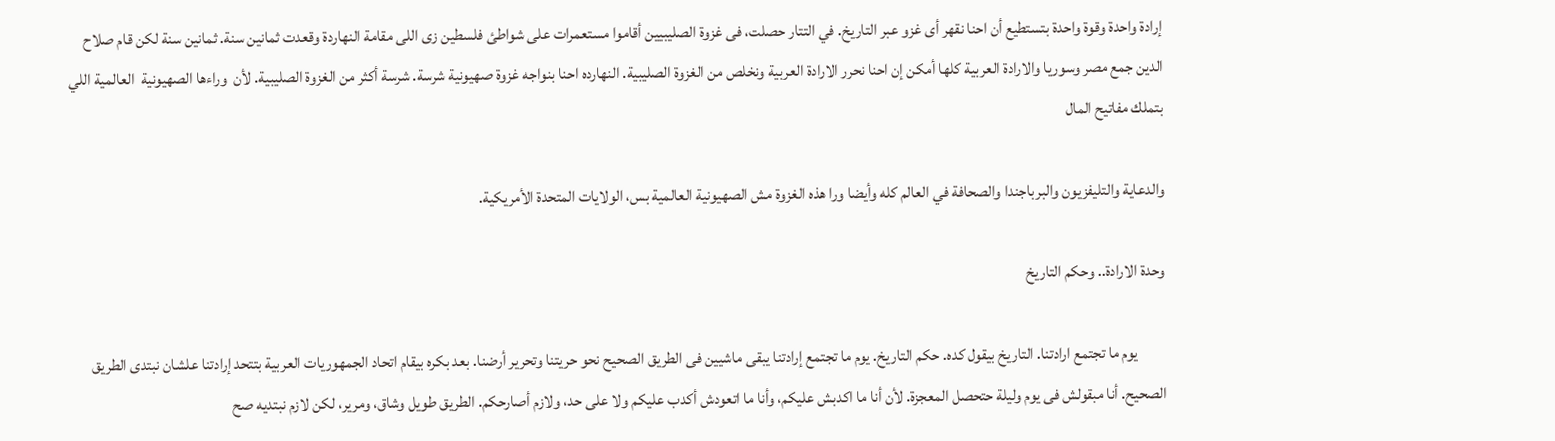إرادة واحدة وقوة واحدة بتستطيع أن احنا نقهر أى غزو عبر التاريخ. في التتار حصلت، فى غزوة الصليبيين أقاموا مستعمرات على شواطئ فلسطين زى اللى مقامة النهاردة وقعدت ثمانين سنة. ثمانين سنة لكن قام صلاح الدين جمع مصر وسوريا والارادة العربية كلها أمكن إن احنا نحرر الارادة العربية ونخلص من الغزوة الصليبية. النهارده احنا بنواجه غزوة صهيونية شرسة. شرسة أكثر من الغزوة الصليبية. لأن  وراءها الصهيونية  العالمية اللي بتملك مفاتيح المال

والدعاية والتليفزيون والبرباجندا والصحافة في العالم كله وأيضا ورا هذه الغزوة مش الصهيونية العالمية بس، الولايات المتحدة الأمريكية.

وحدة الارادة.. وحكم التاريخ

         يوم ما تجتمع ارادتنا. التاريخ بيقول كده. حكم التاريخ. يوم ما تجتمع إرادتنا يبقى ماشيين فى الطريق الصحيح نحو حريتنا وتحرير أرضنا. بعد بكره بيقام اتحاد الجمهوريات العربية بتتحد إرادتنا علشان نبتدى الطريق الصحيح. أنا مبقولش فى يوم وليلة حتحصل المعجزة. لأن أنا ما اكدبش عليكم، وأنا ما اتعودش أكدب عليكم ولا على حد، ولازم أصارحكم. الطريق طويل وشاق، ومرير، لكن لازم نبتديه صح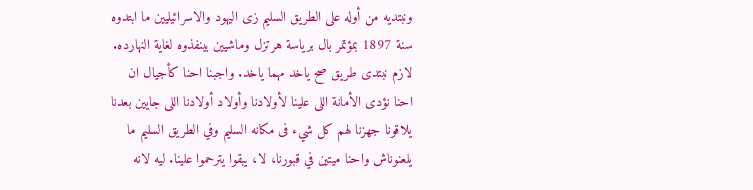ونبتديه من أوله على الطريق السليم زى اليهود والاسرائيليين ما ابتدوه سنة 1897 بمؤتمر بال برياسة هرتزل وماشيين بينفذوه لغاية النهارده. لازم نبتدى طريق صح ياخد مهما ياخد. واجبنا احنا كأجيال ان احنا نؤدى الأمانة اللى علينا لأولادنا وأولاد أولادنا اللى جايين بعدنا يلاقونا جهزنا لهم كل شيء فى مكانه السليم وفي الطريق السليم ما يلعنوناش واحنا ميتين في قبورنا، لا، يبقوا يترحموا علينا. ليه لانه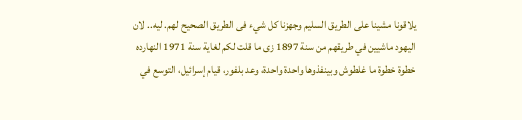يلاقونا مشينا على الطريق السليم وجهزنا كل شيء فى الطريق الصحيح لهم. ليه.. لان اليهود ماشيين في طريقهم من سنة 1897 زى ما قلت لكم لغاية سنة 1971 النهارده خطوة خطوة ما غلطوش وبينفذوها واحدة واحدة، وعد بلفور، قيام إسرائيل، التوسع في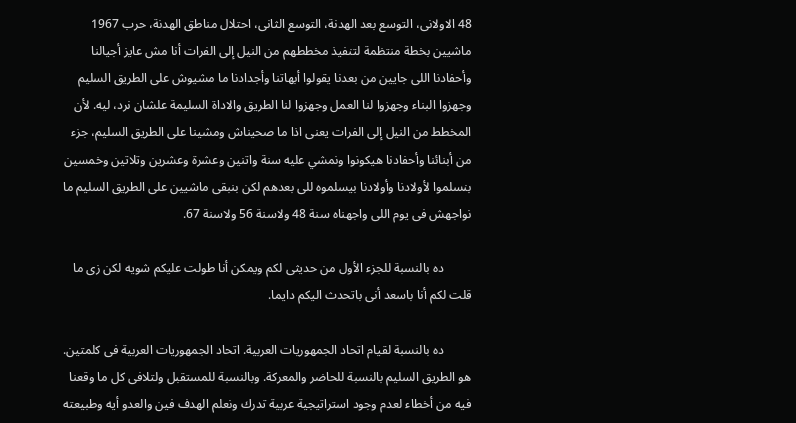48 الاولانى، التوسع بعد الهدنة، التوسع الثانى، احتلال مناطق الهدنة، حرب 1967 ماشيين بخطة منتظمة لتنفيذ مخططهم من النيل إلى الفرات أنا مش عايز أجيالنا وأحفادنا اللى جايين من بعدنا يقولوا أبهاتنا وأجدادنا ما مشيوش على الطريق السليم وجهزوا البناء وجهزوا لنا العمل وجهزوا لنا الطريق والاداة السليمة علشان نرد، ليه. لأن المخطط من النيل إلى الفرات يعنى اذا ما صحيناش ومشينا على الطريق السليم، جزء من أبنائنا وأحفادنا هيكونوا ونمشي عليه سنة واتنين وعشرة وعشرين وتلاتين وخمسين بنسلموا لأولادنا وأولادنا بيسلموه للى بعدهم لكن بنبقى ماشيين على الطريق السليم ما نواجهش فى يوم اللى واجهناه سنة 48 ولاسنة 56 ولاسنة 67.

         ده بالنسبة للجزء الأول من حديثى لكم ويمكن أنا طولت عليكم شويه لكن زى ما قلت لكم أنا باسعد أنى باتحدث اليكم دايما.

         ده بالنسبة لقيام اتحاد الجمهوريات العربية. اتحاد الجمهوريات العربية فى كلمتين. هو الطريق السليم بالنسبة للحاضر والمعركة. وبالنسبة للمستقبل ولتلافى كل ما وقعنا فيه من أخطاء لعدم وجود استراتيجية عربية تدرك ونعلم الهدف فين والعدو أيه وطبيعته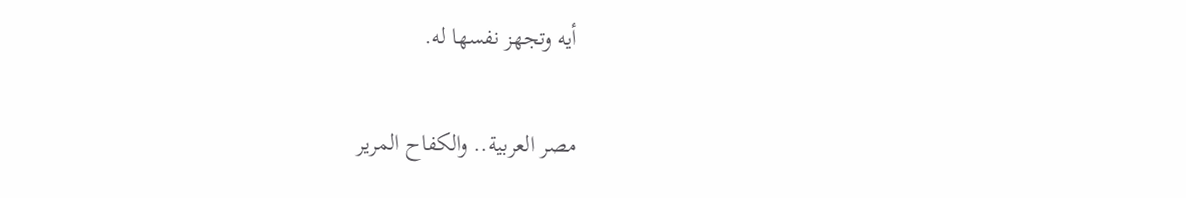أيه وتجهز نفسها له.

مصر العربية.. والكفاح المرير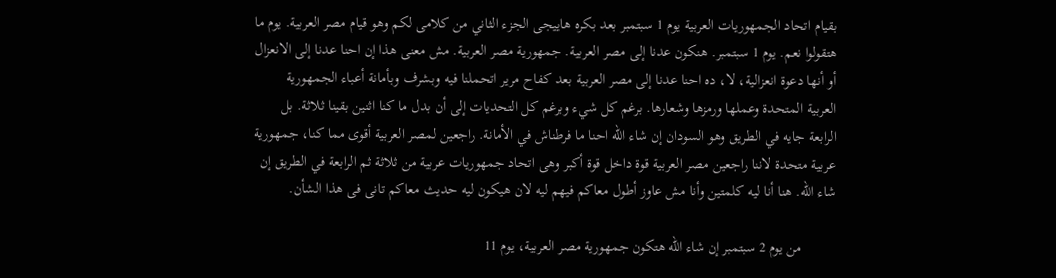بقيام اتحاد الجمهوريات العربية يوم 1 سبتمبر بعد بكره هاييجى الجزء الثاني من كلامى لكم وهو قيام مصر العربية. يوم ما هتقولوا نعم. يوم 1 سبتمبر. هنكون عدنا إلى مصر العربية. جمهورية مصر العربية. مش معنى هذا إن احنا عدنا إلى الانعزال أو أنها دعوة انعزالية، لا، ده احنا عدنا إلى مصر العربية بعد كفاح مرير اتحملنا فيه وبشرف وبأمانة أعباء الجمهورية العربية المتحدة وعملها ورمزها وشعارها. برغم كل شيء وبرغم كل التحديات إلى أن بدل ما كنا اثنين بقينا ثلاثة. بل الرابعة جايه في الطريق وهو السودان إن شاء الله احنا ما فرطناش في الأمانة. راجعين لمصر العربية أقوى مما كنا، جمهورية عربية متحدة لاننا راجعين مصر العربية قوة داخل قوة أكبر وهى اتحاد جمهوريات عربية من ثلاثة ثم الرابعة في الطريق إن شاء الله. هنا أنا ليه كلمتين وأنا مش عاوز أطول معاكم فيهم ليه لان هيكون ليه حديث معاكم تانى فى هذا الشأن.

         من يوم 2 سبتمبر إن شاء الله هتكون جمهورية مصر العربية، يوم 11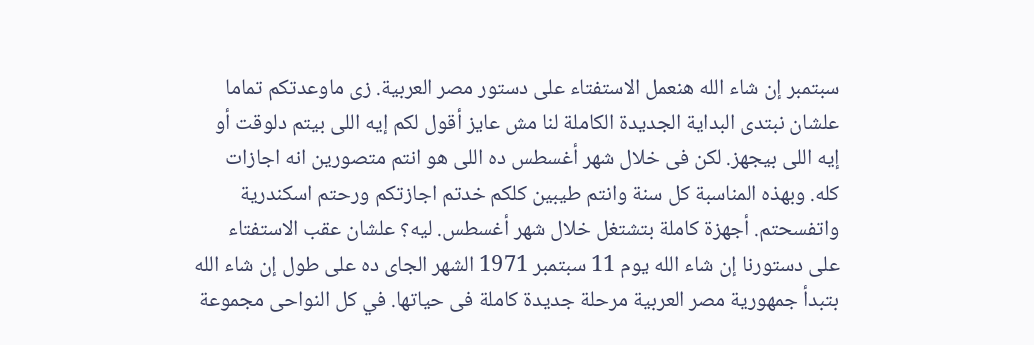سبتمبر إن شاء الله هنعمل الاستفتاء على دستور مصر العربية. زى ماوعدتكم تماما علشان نبتدى البداية الجديدة الكاملة لنا مش عايز أقول لكم إيه اللى بيتم دلوقت أو إيه اللى بيجهز. لكن فى خلال شهر أغسطس ده اللى هو انتم متصورين انه اجازات كله. وبهذه المناسبة كل سنة وانتم طيبين كلكم خدتم اجازتكم ورحتم اسكندرية واتفسحتم. أجهزة كاملة بتشتغل خلال شهر أغسطس. ليه؟ علشان عقب الاستفتاء على دستورنا إن شاء الله يوم 11 سبتمبر 1971 الشهر الجاى ده على طول إن شاء الله بتبدأ جمهورية مصر العربية مرحلة جديدة كاملة فى حياتها. في كل النواحى مجموعة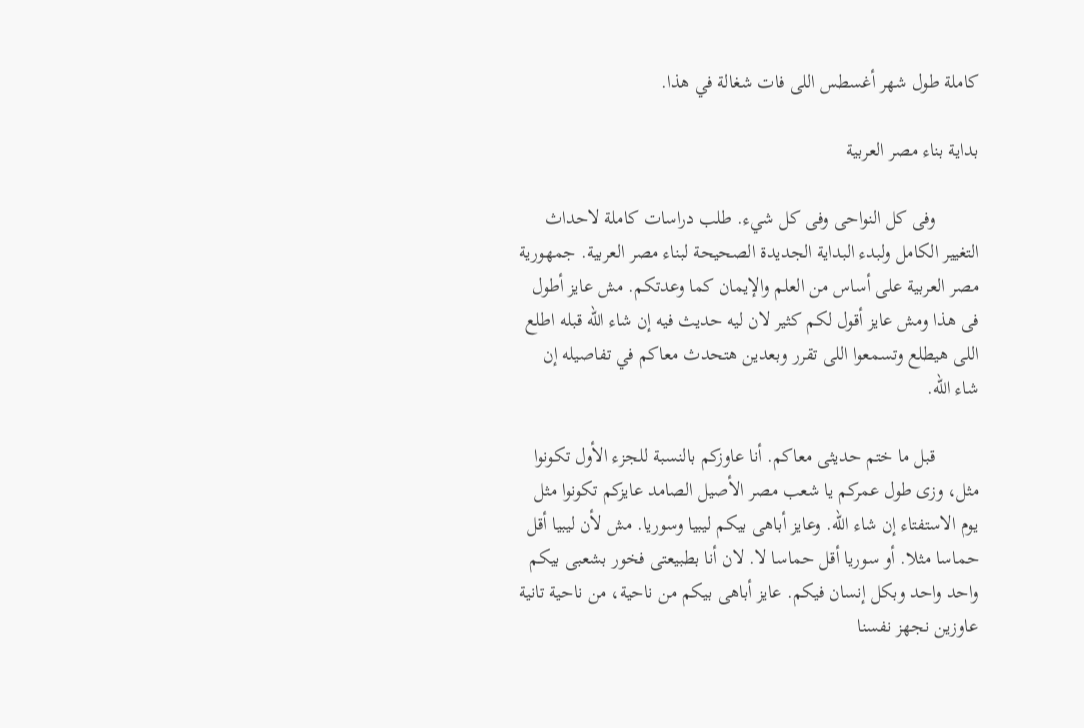كاملة طول شهر أغسطس اللى فات شغالة في هذا.

بداية بناء مصر العربية

         وفى كل النواحى وفى كل شيء. طلب دراسات كاملة لاحداث التغيير الكامل ولبدء البداية الجديدة الصحيحة لبناء مصر العربية. جمهورية مصر العربية على أساس من العلم والإيمان كما وعدتكم. مش عايز أطول فى هذا ومش عايز أقول لكم كثير لان ليه حديث فيه إن شاء الله قبله اطلع اللى هيطلع وتسمعوا اللى تقرر وبعدين هتحدث معاكم في تفاصيله إن شاء الله.

         قبل ما ختم حديثى معاكم. أنا عاوزكم بالنسبة للجزء الأول تكونوا مثل، وزى طول عمركم يا شعب مصر الأصيل الصامد عايزكم تكونوا مثل يوم الاستفتاء إن شاء الله. وعايز أباهى بيكم ليبيا وسوريا. مش لأن ليبيا أقل حماسا مثلا. أو سوريا أقل حماسا لا. لان أنا بطبيعتى فخور بشعبى بيكم واحد واحد وبكل إنسان فيكم. عايز أباهى بيكم من ناحية، من ناحية تانية عاوزين نجهز نفسنا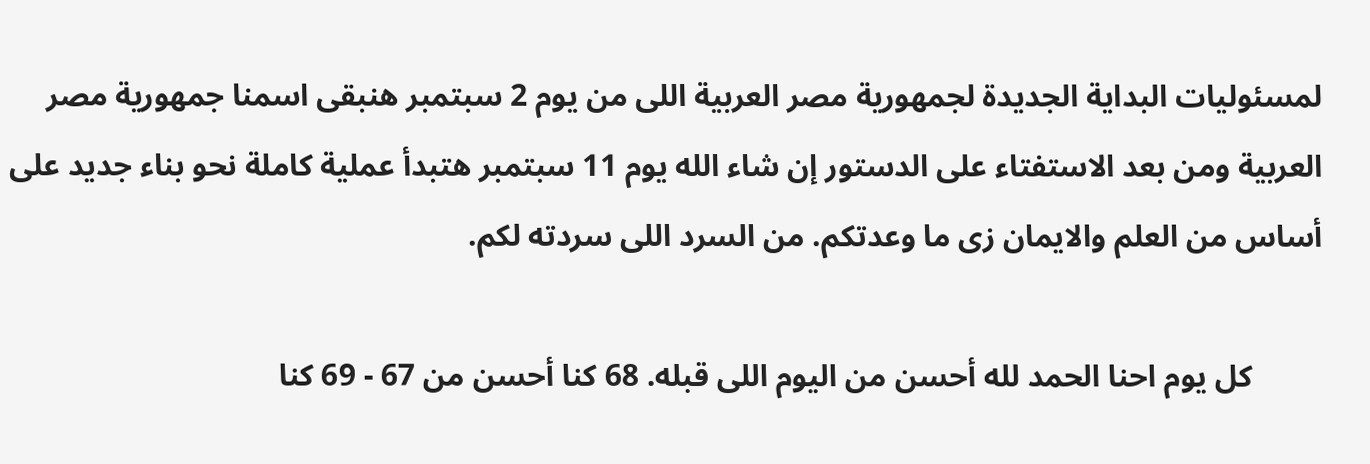لمسئوليات البداية الجديدة لجمهورية مصر العربية اللى من يوم 2 سبتمبر هنبقى اسمنا جمهورية مصر العربية ومن بعد الاستفتاء على الدستور إن شاء الله يوم 11 سبتمبر هتبدأ عملية كاملة نحو بناء جديد على أساس من العلم والايمان زى ما وعدتكم. من السرد اللى سردته لكم.

         كل يوم احنا الحمد لله أحسن من اليوم اللى قبله. 68 كنا أحسن من 67 - 69 كنا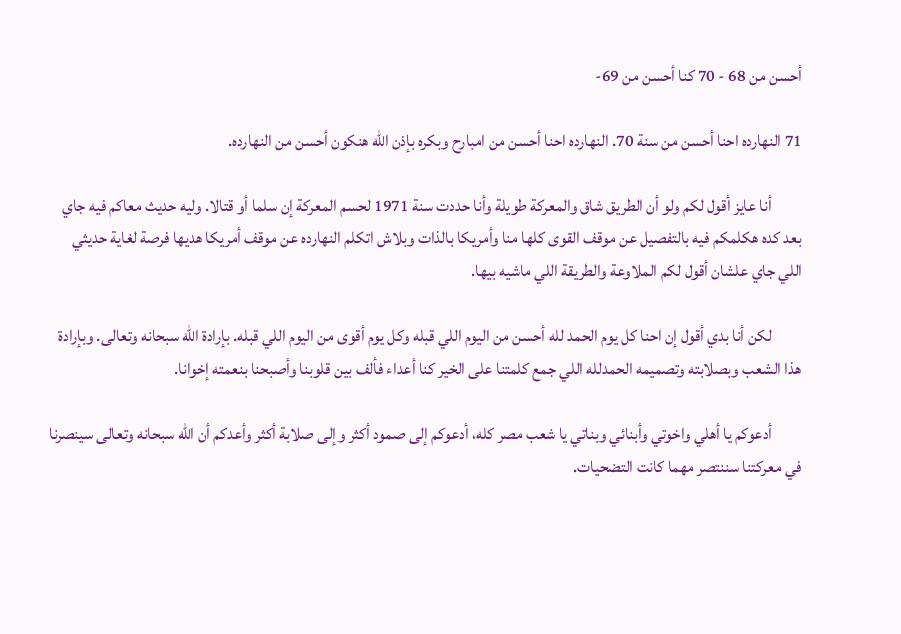أحسن من 68 - 70 كنا أحسن من 69-

71 النهارده احنا أحسن من سنة 70. النهارده احنا أحسن من امبارح وبكره بإذن الله هنكون أحسن من النهارده.

         أنا عايز أقول لكم ولو أن الطريق شاق والمعركة طويلة وأنا حددت سنة 1971 لحسم المعركة إن سلما أو قتالا. وليه حديث معاكم فيه جاي بعد كده هكلمكم فيه بالتفصيل عن موقف القوى كلها منا وأمريكا بالذات وبلاش اتكلم النهارده عن موقف أمريكا هديها فرصة لغاية حديثي اللي جاي علشان أقول لكم الملاوعة والطريقة اللي ماشيه بيها.

         لكن أنا بدي أقول إن احنا كل يوم الحمد لله أحسن من اليوم اللي قبله وكل يوم أقوى من اليوم اللي قبله. بإرادة الله سبحانه وتعالى. وبإرادة هذا الشعب وبصلابته وتصميمه الحمدلله اللي جمع كلمتنا على الخير كنا أعداء فألف بين قلوبنا وأصبحنا بنعمته إخوانا.

         أدعوكم يا أهلي واخوتي وأبنائي وبناتي يا شعب مصر كله، أدعوكم إلى صمود أكثر وإلى صلابة أكثر وأعدكم أن الله سبحانه وتعالى سينصرنا في معركتنا سننتصر مهما كانت التضحيات.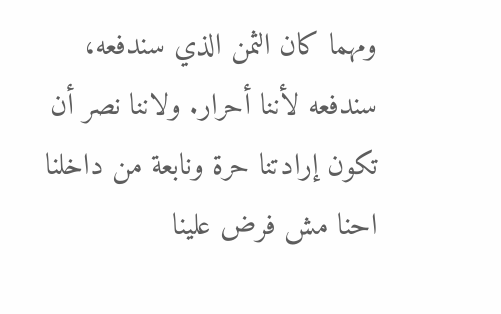ومهما كان الثمن الذي سندفعه، سندفعه لأننا أحرار. ولاننا نصر أن تكون إرادتنا حرة ونابعة من داخلنا احنا مش فرض علينا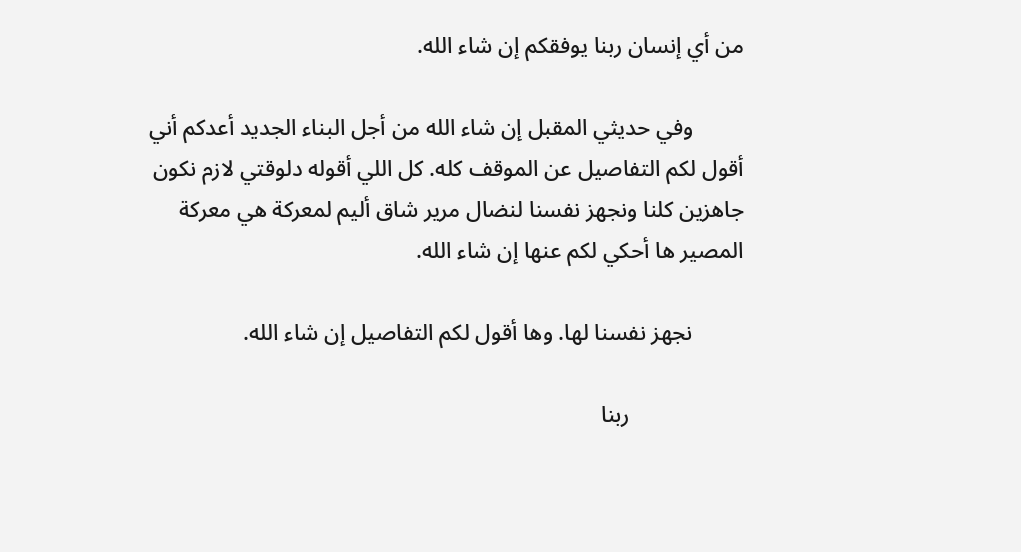من أي إنسان ربنا يوفقكم إن شاء الله.

         وفي حديثي المقبل إن شاء الله من أجل البناء الجديد أعدكم أني أقول لكم التفاصيل عن الموقف كله. كل اللي أقوله دلوقتي لازم نكون جاهزين كلنا ونجهز نفسنا لنضال مرير شاق أليم لمعركة هي معركة المصير ها أحكي لكم عنها إن شاء الله.

         نجهز نفسنا لها. وها أقول لكم التفاصيل إن شاء الله.

                    ربنا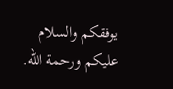يوفقكم والسلام عليكم ورحمة الله.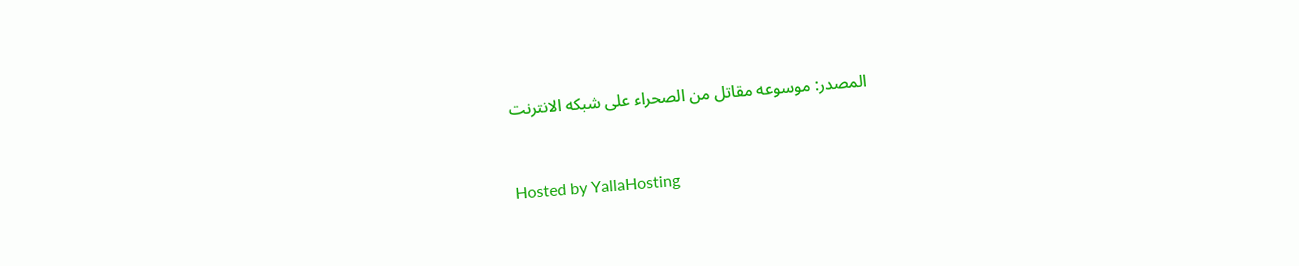المصدر: موسوعه مقاتل من الصحراء على شبكه الانترنت



Hosted by YallaHosting